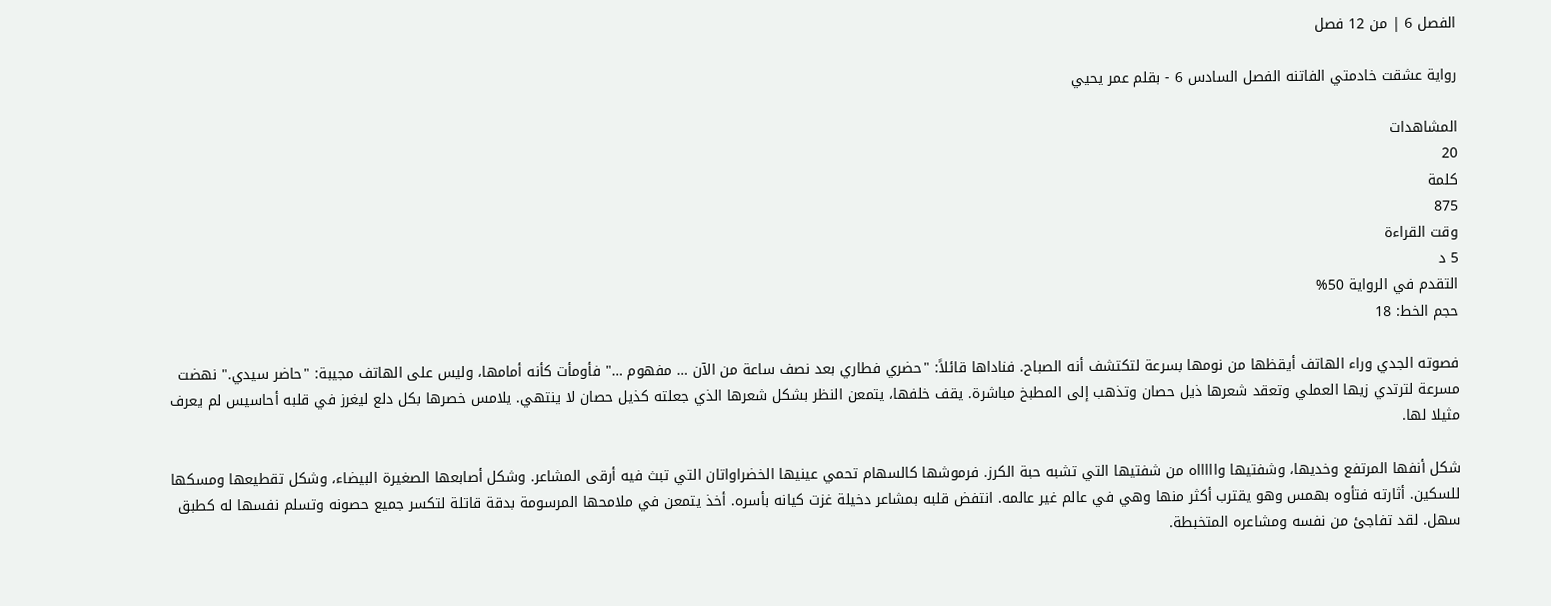الفصل 6 | من 12 فصل

رواية عشقت خادمتي الفاتنه الفصل السادس 6 - بقلم عمر يحيي

المشاهدات
20
كلمة
875
وقت القراءة
5 د
التقدم في الرواية 50%
حجم الخط: 18

فصوته الجدي وراء الهاتف أيقظها من نومها بسرعة لتكتشف أنه الصباح. فناداها قائلاً: "حضري فطاري بعد نصف ساعة من الآن … مفهوم …" فأومأت كأنه أمامها، وليس على الهاتف مجيبة: "حاضر سيدي." نهضت مسرعة لترتدي زيها العملي وتعقد شعرها ذيل حصان وتذهب إلى المطبخ مباشرة. يقف خلفها، يتمعن النظر بشكل شعرها الذي جعلته كذيل حصان لا ينتهي. يلامس خصرها بكل دلع ليغرز في قلبه أحاسيس لم يعرف مثيلا لها.

شكل أنفها المرتفع وخديها، وشفتيها واااااه من شفتيها التي تشبه حبة الكرز. فرموشها كالسهام تحمي عينيها الخضراواتان التي تبث فيه أرقى المشاعر. وشكل أصابعها الصغيرة البيضاء، وشكل تقطيعها ومسكها للسكين. أثارته فتأوه بهمس وهو يقترب أكثر منها وهي في عالم غير عالمه. انتفض قلبه بمشاعر دخيلة غزت كيانه بأسره. أخذ يتمعن في ملامحها المرسومة بدقة قاتلة لتكسر جميع حصونه وتسلم نفسها له كطبق سهل. لقد تفاجئ من نفسه ومشاعره المتخبطة.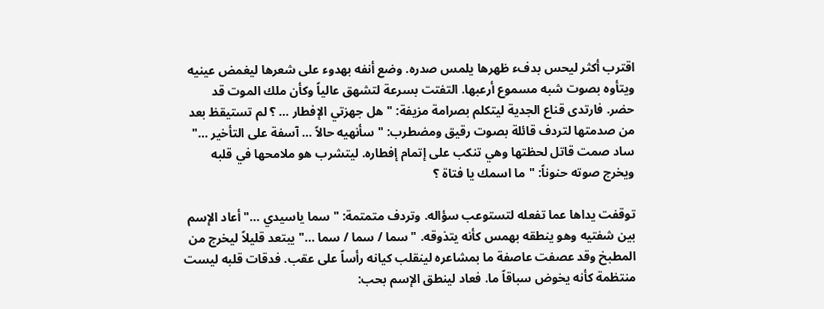اقترب أكثر ليحس بدفء ظهرها يلمس صدره. وضع أنفه بهدوء على شعرها ليغمض عينيه ويتأوه بصوت شبه مسموع أرعبها. التفتت بسرعة لتشهق عالياً وكأن ملك الموت قد حضر. فارتدى قناع الجدية ليتكلم بصرامة مزيفة: "هل جهزتي الإفطار … ؟ لم تستيقظ بعد من صدمتها لتردف قائلة بصوت رقيق ومضطرب: "سأنهيه حالاً … آسفة على التأخير …" ساد صمت قاتل لحظتها وهي تنكب على إتمام إفطاره. ليتشرب هو ملامحها في قلبه ويخرج صوته حنوناً: "ما اسمك يا فتاة ؟

توقفت يداها عما تفعله لتستوعب سؤاله. وتردف متمتمة: "سما ياسيدي …" أعاد الإسم بين شفتيه وهو ينطقه بهمس كأنه يتذوقه. "سما / سما / سما …" يبتعد قليلاً ليخرج من المطبخ وقد عصفت عاصفة ما بمشاعره لينقلب كيانه رأساً على عقب. فدقات قلبه ليست منتظمة كأنه يخوض سباقاً ما. فعاد لينطق الإسم بحب: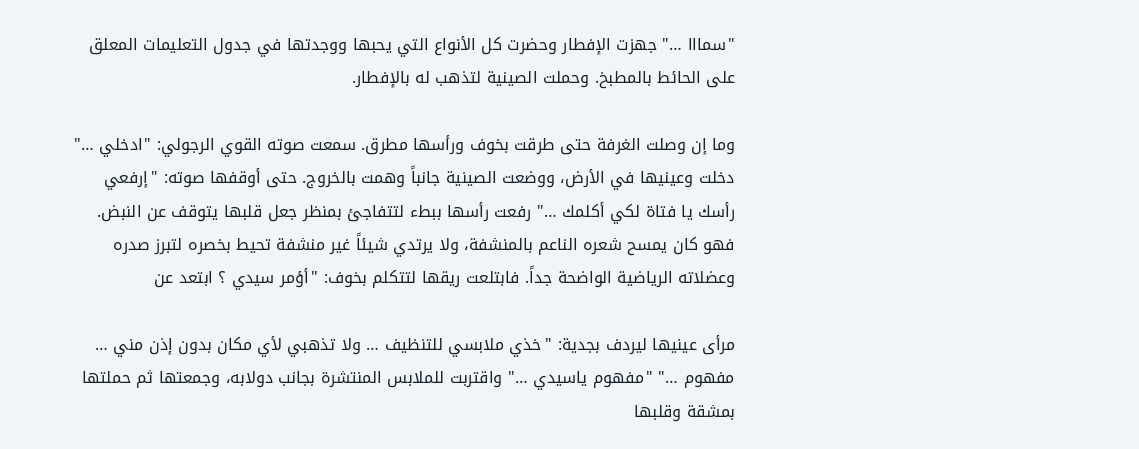"سمااا …" جهزت الإفطار وحضرت كل الأنواع التي يحبها ووجدتها في جدول التعليمات المعلق على الحائط بالمطبخ. وحملت الصينية لتذهب له بالإفطار.

وما إن وصلت الغرفة حتى طرقت بخوف ورأسها مطرق. سمعت صوته القوي الرجولي: "ادخلي …" دخلت وعينيها في الأرض، ووضعت الصينية جانباً وهمت بالخروج. حتى أوقفها صوته: "إرفعي رأسك يا فتاة لكي أكلمك …" رفعت رأسها ببطء لتتفاجئ بمنظر جعل قلبها يتوقف عن النبض. فهو كان يمسح شعره الناعم بالمنشفة، ولا يرتدي شيئاً غير منشفة تحيط بخصره لتبرز صدره وعضلاته الرياضية الواضحة جداً. فابتلعت ريقها لتتكلم بخوف: "أؤمر سيدي ؟ ابتعد عن

مرأى عينيها ليردف بجدية: "خذي ملابسي للتنظيف … ولا تذهبي لأي مكان بدون إذن مني … مفهوم …" "مفهوم ياسيدي …" واقتربت للملابس المنتشرة بجانب دولابه، وجمعتها ثم حملتها بمشقة وقلبها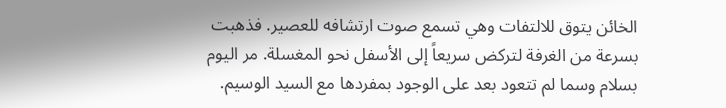الخائن يتوق للالتفات وهي تسمع صوت ارتشافه للعصير. فذهبت بسرعة من الغرفة لتركض سريعاً إلى الأسفل نحو المغسلة. مر اليوم بسلام وسما لم تتعود بعد على الوجود بمفردها مع السيد الوسيم.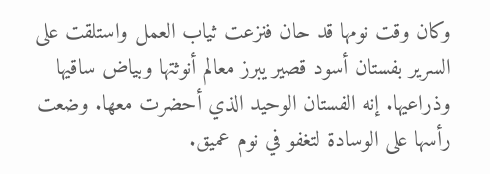وكان وقت نومها قد حان فنزعت ثياب العمل واستلقت على السرير بفستان أسود قصير يبرز معالم أنوثتها وبياض ساقيها وذراعيها. إنه الفستان الوحيد الذي أحضرت معها. وضعت رأسها على الوسادة لتغفو في نوم عميق.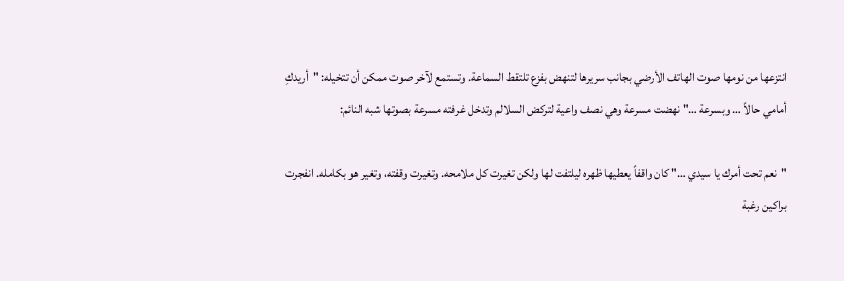انتزعها من نومها صوت الهاتف الأرضي بجانب سريرها لتنهض بفزع تلتقط السماعة. وتستمع لآخر صوت ممكن أن تتخيله: "أريدكِ أمامي حالاً … وبسرعة …" نهضت مسرعة وهي نصف واعية لتركض السلالم وتدخل غرفته مسرعة بصوتها شبه النائم:

"نعم تحت أمرك يا سيدي …" كان واقفاً يعطيها ظهره ليلتفت لها ولكن تغيرت كل ملامحه. وتغيرت وقفته، وتغير هو بكامله. انفجرت براكين رغبة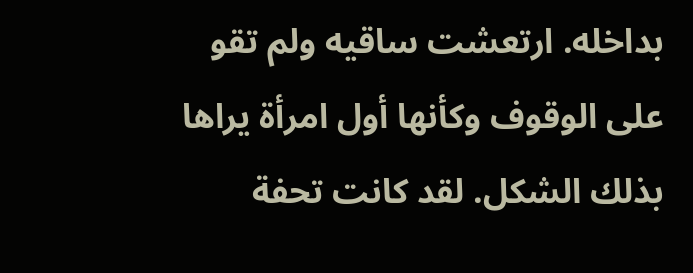بداخله. ارتعشت ساقيه ولم تقو على الوقوف وكأنها أول امرأة يراها بذلك الشكل. لقد كانت تحفة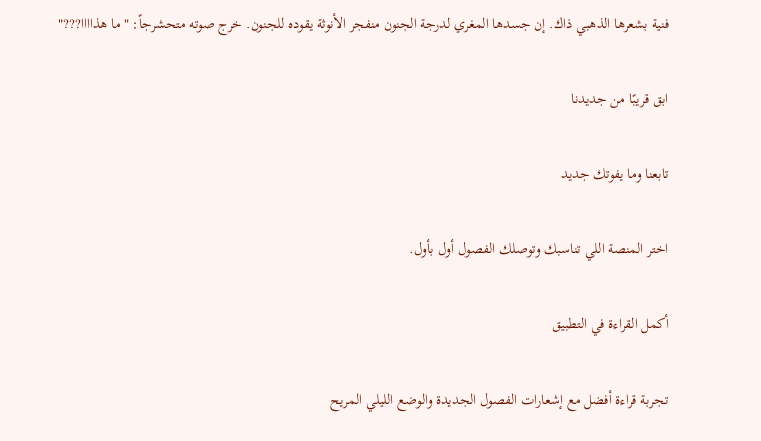فنية بشعرها الذهبي ذاك. إن جسدها المغري لدرجة الجنون منفجر الأنوثة يقوده للجنون. خرج صوته متحشرجاً: "ما هذاااا???"

ابق قريبًا من جديدنا

تابعنا وما يفوتك جديد

اختر المنصة اللي تناسبك وتوصلك الفصول أول بأول.

أكمل القراءة في التطبيق

تجربة قراءة أفضل مع إشعارات الفصول الجديدة والوضع الليلي المريح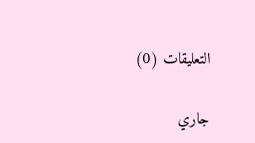التعليقات (0)

جاري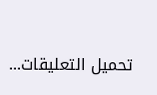تحميل التعليقات...